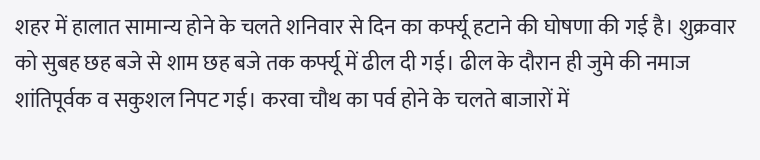शहर में हालात सामान्य होने के चलते शनिवार से दिन का कर्फ्यू हटाने की घोषणा की गई है। शुक्रवार को सुबह छह बजे से शाम छह बजे तक कर्फ्यू में ढील दी गई। ढील के दौरान ही जुमे की नमाज शांतिपूर्वक व सकुशल निपट गई। करवा चौथ का पर्व होने के चलते बाजारों में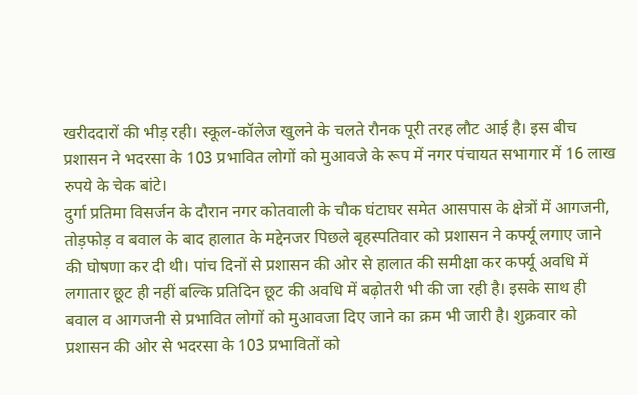खरीददारों की भीड़ रही। स्कूल-कॉलेज खुलने के चलते रौनक पूरी तरह लौट आई है। इस बीच प्रशासन ने भदरसा के 103 प्रभावित लोगों को मुआवजे के रूप में नगर पंचायत सभागार में 16 लाख रुपये के चेक बांटे।
दुर्गा प्रतिमा विसर्जन के दौरान नगर कोतवाली के चौक घंटाघर समेत आसपास के क्षेत्रों में आगजनी, तोड़फोड़ व बवाल के बाद हालात के मद्देनजर पिछले बृहस्पतिवार को प्रशासन ने कर्फ्यू लगाए जाने की घोषणा कर दी थी। पांच दिनों से प्रशासन की ओर से हालात की समीक्षा कर कर्फ्यू अवधि में लगातार छूट ही नहीं बल्कि प्रतिदिन छूट की अवधि में बढ़ोतरी भी की जा रही है। इसके साथ ही बवाल व आगजनी से प्रभावित लोगों को मुआवजा दिए जाने का क्रम भी जारी है। शुक्रवार को प्रशासन की ओर से भदरसा के 103 प्रभावितों को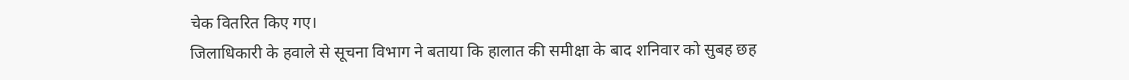चेक वितरित किए गए।
जिलाधिकारी के हवाले से सूचना विभाग ने बताया कि हालात की समीक्षा के बाद शनिवार को सुबह छह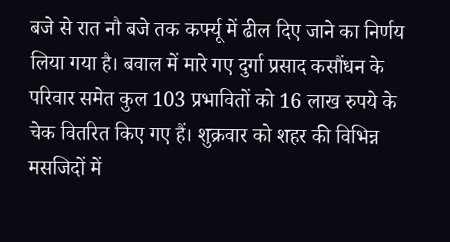बजे से रात नौ बजे तक कर्फ्यू में ढील दिए जाने का निर्णय लिया गया है। बवाल में मारे गए दुर्गा प्रसाद कसौंधन के परिवार समेत कुल 103 प्रभावितों को 16 लाख रुपये के चेक वितरित किए गए हैं। शुक्रवार को शहर की विभिन्न मसजिदों में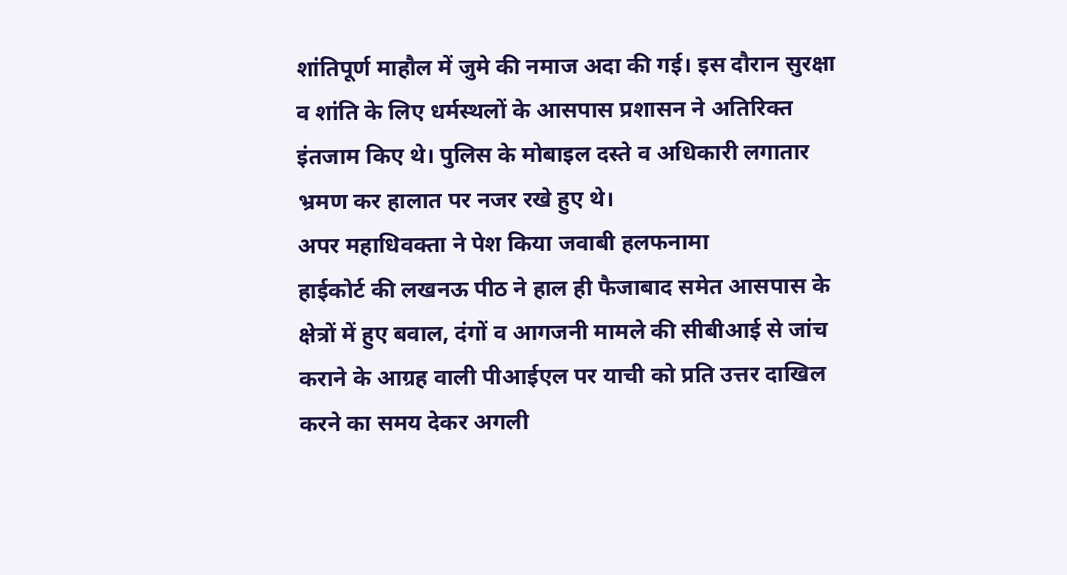शांतिपूर्ण माहौल में जुमे की नमाज अदा की गई। इस दौरान सुरक्षा व शांति के लिए धर्मस्थलों के आसपास प्रशासन ने अतिरिक्त इंतजाम किए थे। पुलिस के मोबाइल दस्ते व अधिकारी लगातार भ्रमण कर हालात पर नजर रखे हुए थे।
अपर महाधिवक्ता ने पेश किया जवाबी हलफनामा
हाईकोर्ट की लखनऊ पीठ ने हाल ही फैजाबाद समेत आसपास के क्षेत्रों में हुए बवाल, दंगों व आगजनी मामले की सीबीआई से जांच कराने के आग्रह वाली पीआईएल पर याची को प्रति उत्तर दाखिल करने का समय देकर अगली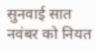सुनवाई सात नवंबर को नियत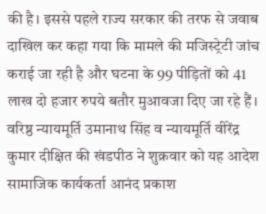की है। इससे पहले राज्य सरकार की तरफ से जवाब दाखिल कर कहा गया कि मामले की मजिस्ट्रेटी जांच कराई जा रही है और घटना के 99 पीड़ितों को 41 लाख दो हजार रुपये बतौर मुआवजा दिए जा रहे हैं।
वरिष्ठ न्यायमूर्ति उमानाथ सिंह व न्यायमूर्ति वीरेंद्र कुमार दीक्षित की खंडपीठ ने शुक्रवार को यह आदेश सामाजिक कार्यकर्ता आनंद प्रकाश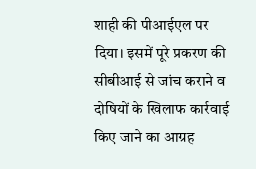शाही की पीआईएल पर दिया। इसमें पूरे प्रकरण की सीबीआई से जांच कराने व दोषियों के खिलाफ कार्रवाई किए जाने का आग्रह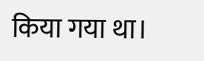किया गया था।